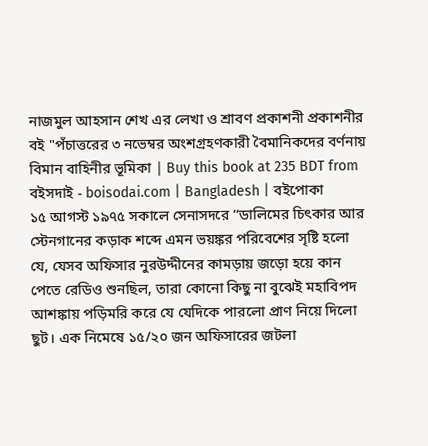নাজমুল আহসান শেখ এর লেখা ও শ্রাবণ প্রকাশনী প্রকাশনীর বই "পঁচাত্তরের ৩ নভেম্বর অংশগ্রহণকারী বৈমানিকদের বর্ণনায় বিমান বাহিনীর ভূমিকা | Buy this book at 235 BDT from বইসদাই - boisodai.com | Bangladesh | বইপোকা
১৫ আগস্ট ১৯৭৫ সকালে সেনাসদরে ‘‘ডালিমের চিৎকার আর স্টেনগানের কড়াক শব্দে এমন ভয়ঙ্কর পরিবেশের সৃষ্টি হলো যে, যেসব অফিসার নুরউদ্দীনের কামড়ায় জড়ো হয়ে কান পেতে রেডিও শুনছিল, তারা কোনো কিছু না বুঝেই মহাবিপদ আশঙ্কায় পড়িমরি করে যে যেদিকে পারলো প্রাণ নিয়ে দিলো ছুট। এক নিমেষে ১৫/২০ জন অফিসারের জটলা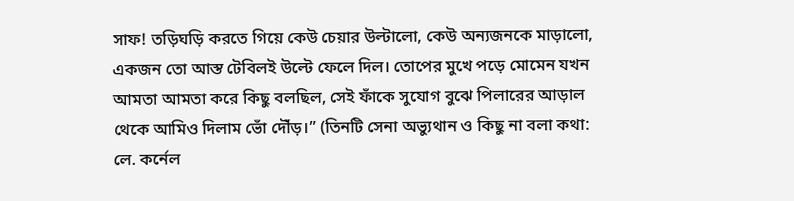সাফ! তড়িঘড়ি করতে গিয়ে কেউ চেয়ার উল্টালো, কেউ অন্যজনকে মাড়ালো, একজন তো আস্ত টেবিলই উল্টে ফেলে দিল। তোপের মুখে পড়ে মোমেন যখন আমতা আমতা করে কিছু বলছিল, সেই ফাঁকে সুযোগ বুঝে পিলারের আড়াল থেকে আমিও দিলাম ভোঁ দৌঁড়।” (তিনটি সেনা অভ্যুথান ও কিছু না বলা কথা: লে. কর্নেল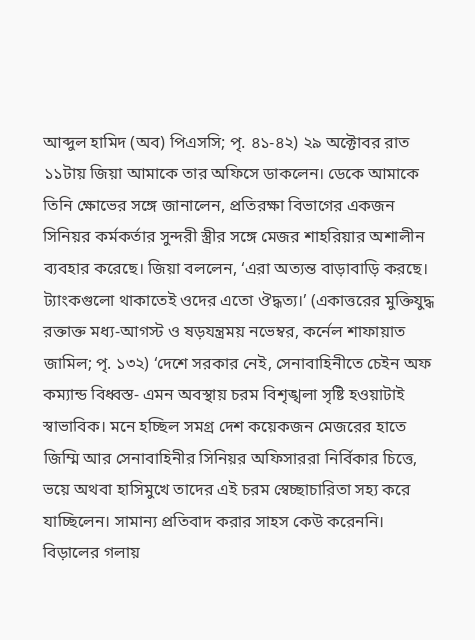আব্দুল হামিদ (অব) পিএসসি; পৃ. ৪১-৪২) ২৯ অক্টোবর রাত ১১টায় জিয়া আমাকে তার অফিসে ডাকলেন। ডেকে আমাকে তিনি ক্ষোভের সঙ্গে জানালেন, প্রতিরক্ষা বিভাগের একজন সিনিয়র কর্মকর্তার সুন্দরী স্ত্রীর সঙ্গে মেজর শাহরিয়ার অশালীন ব্যবহার করেছে। জিয়া বললেন, ‘এরা অত্যন্ত বাড়াবাড়ি করছে। ট্যাংকগুলো থাকাতেই ওদের এতো ঔদ্ধত্য।’ (একাত্তরের মুক্তিযুদ্ধ রক্তাক্ত মধ্য-আগস্ট ও ষড়যন্ত্রময় নভেম্বর, কর্নেল শাফায়াত জামিল; পৃ. ১৩২) ‘দেশে সরকার নেই, সেনাবাহিনীতে চেইন অফ কম্যান্ড বিধ্বস্ত- এমন অবস্থায় চরম বিশৃঙ্খলা সৃষ্টি হওয়াটাই স্বাভাবিক। মনে হচ্ছিল সমগ্র দেশ কয়েকজন মেজরের হাতে জিম্মি আর সেনাবাহিনীর সিনিয়র অফিসাররা নির্বিকার চিত্তে, ভয়ে অথবা হাসিমুখে তাদের এই চরম স্বেচ্ছাচারিতা সহ্য করে যাচ্ছিলেন। সামান্য প্রতিবাদ করার সাহস কেউ করেননি। বিড়ালের গলায়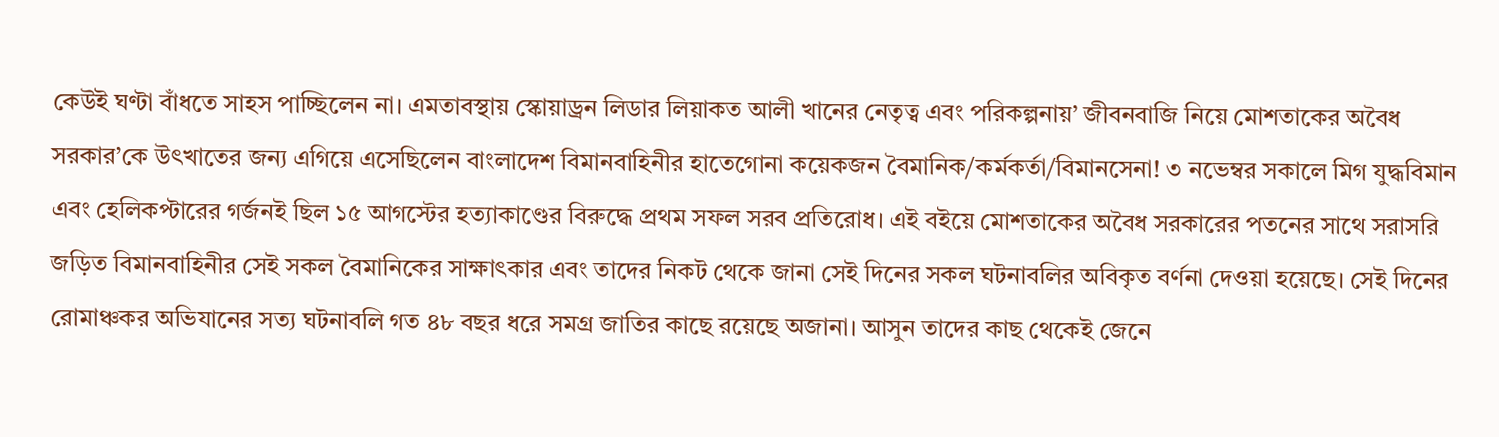কেউই ঘণ্টা বাঁধতে সাহস পাচ্ছিলেন না। এমতাবস্থায় স্কোয়াড্রন লিডার লিয়াকত আলী খানের নেতৃত্ব এবং পরিকল্পনায়’ জীবনবাজি নিয়ে মোশতাকের অবৈধ সরকার’কে উৎখাতের জন্য এগিয়ে এসেছিলেন বাংলাদেশ বিমানবাহিনীর হাতেগোনা কয়েকজন বৈমানিক/কর্মকর্তা/বিমানসেনা! ৩ নভেম্বর সকালে মিগ যুদ্ধবিমান এবং হেলিকপ্টারের গর্জনই ছিল ১৫ আগস্টের হত্যাকাণ্ডের বিরুদ্ধে প্রথম সফল সরব প্রতিরোধ। এই বইয়ে মোশতাকের অবৈধ সরকারের পতনের সাথে সরাসরি জড়িত বিমানবাহিনীর সেই সকল বৈমানিকের সাক্ষাৎকার এবং তাদের নিকট থেকে জানা সেই দিনের সকল ঘটনাবলির অবিকৃত বর্ণনা দেওয়া হয়েছে। সেই দিনের রোমাঞ্চকর অভিযানের সত্য ঘটনাবলি গত ৪৮ বছর ধরে সমগ্র জাতির কাছে রয়েছে অজানা। আসুন তাদের কাছ থেকেই জেনে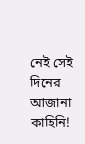নেই সেই দিনের আজানা কাহিনি!